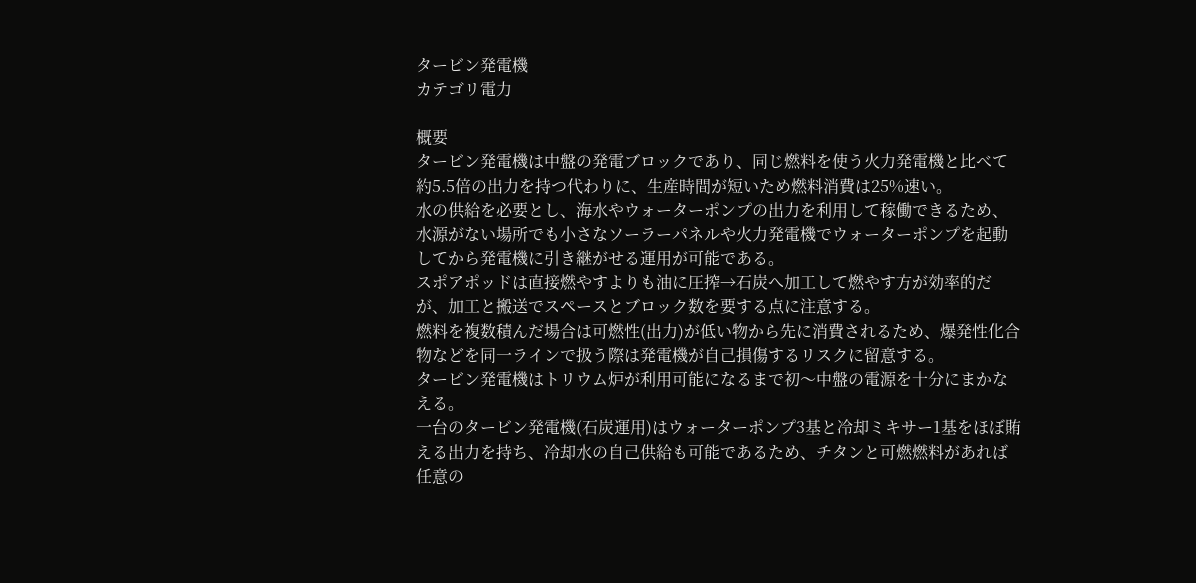タービン発電機
カテゴリ電力

概要
タービン発電機は中盤の発電ブロックであり、同じ燃料を使う火力発電機と比べて約5.5倍の出力を持つ代わりに、生産時間が短いため燃料消費は25%速い。
水の供給を必要とし、海水やウォーターポンプの出力を利用して稼働できるため、水源がない場所でも小さなソーラーパネルや火力発電機でウォーターポンプを起動してから発電機に引き継がせる運用が可能である。
スポアポッドは直接燃やすよりも油に圧搾→石炭へ加工して燃やす方が効率的だが、加工と搬送でスペースとブロック数を要する点に注意する。
燃料を複数積んだ場合は可燃性(出力)が低い物から先に消費されるため、爆発性化合物などを同一ラインで扱う際は発電機が自己損傷するリスクに留意する。
タービン発電機はトリウム炉が利用可能になるまで初〜中盤の電源を十分にまかなえる。
一台のタービン発電機(石炭運用)はウォーターポンプ3基と冷却ミキサー1基をほぼ賄える出力を持ち、冷却水の自己供給も可能であるため、チタンと可燃燃料があれば任意の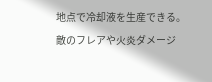地点で冷却液を生産できる。
敵のフレアや火炎ダメージ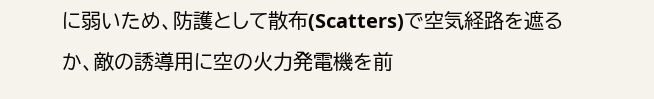に弱いため、防護として散布(Scatters)で空気経路を遮るか、敵の誘導用に空の火力発電機を前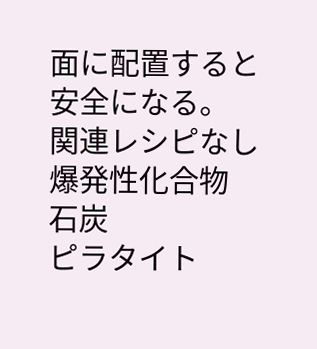面に配置すると安全になる。
関連レシピなし
爆発性化合物
石炭
ピラタイト